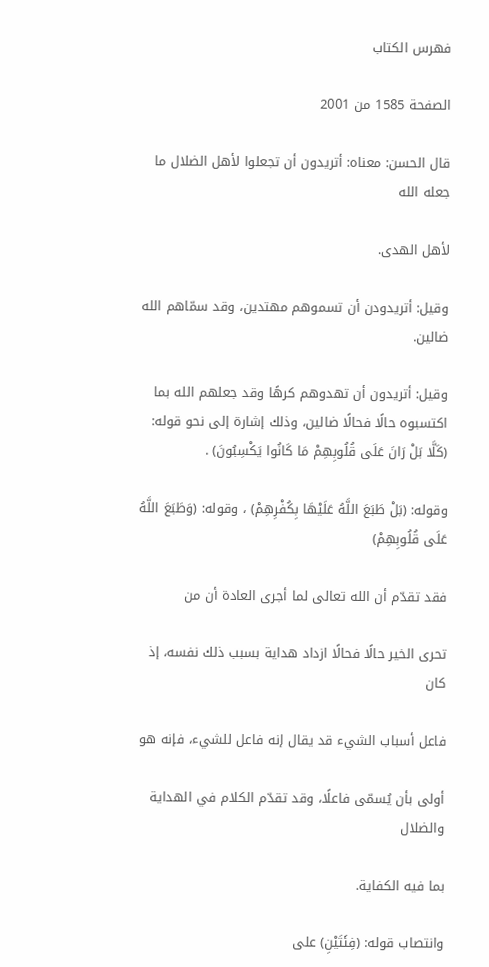فهرس الكتاب

الصفحة 1585 من 2001

قال الحسن: معناه: أتريدون أن تجعلوا لأهل الضلال ما جعله الله

لأهل الهدى.

وقيل: أتريدودن أن تسموهم مهتدين، وقد سمّاهم الله ضالين.

وقيل: أتريدون أن تهدوهم كرهًا وقد جعلهم الله بما اكتسبوه حالًا فحالًا ضالين، وذلك إشارة إلى نحو قوله: (كَلَّا بَلْ رَانَ عَلَى قُلُوبِهِمْ مَا كَانُوا يَكْسِبُونَ) .

وقوله: (بَلْ طَبَعَ اللَّهُ عَلَيْهَا بِكُفْرِهِمْ) ، وقوله: (وَطَبَعَ اللَّهُ عَلَى قُلُوبِهِمْ)

فقد تقدّم أن الله تعالى لما أجرى العادة أن من

تحرى الخير حالًا فحالًا ازداد هداية بسبب ذلك نفسه، إذ كان

فاعل أسباب الشيء قد يقال إنه فاعل للشيء، فإنه هو

أولى بأن يُسمّى فاعلًا، وقد تقدّم الكلام في الهداية والضلال

بما فيه الكفاية.

وانتصاب قوله: (فِئَتَيْنِ) على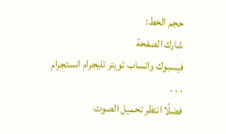حجم الخط:
شارك الصفحة
فيسبوك واتساب تويتر تليجرام انستجرام
. . .
فضلًا انتظر تحميل الصوت